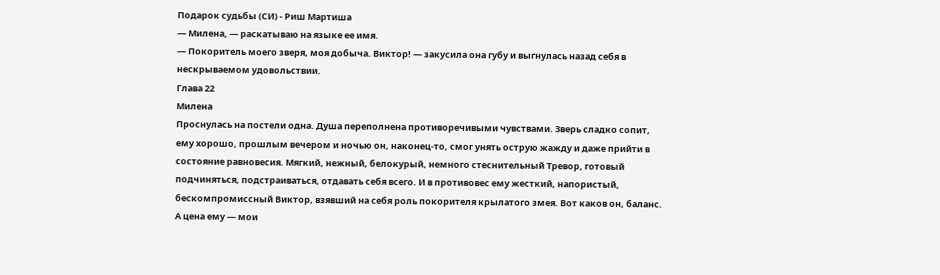Подарок судьбы (СИ) - Риш Мартиша
— Милена, — раскатываю на языке ее имя.
— Покоритель моего зверя, моя добыча. Виктор! — закусила она губу и выгнулась назад себя в нескрываемом удовольствии.
Глава 22
Милена
Проснулась на постели одна. Душа переполнена противоречивыми чувствами. Зверь сладко сопит, ему хорошо, прошлым вечером и ночью он, наконец-то, смог унять острую жажду и даже прийти в состояние равновесия. Мягкий, нежный, белокурый, немного стеснительный Тревор, готовый подчиняться, подстраиваться, отдавать себя всего. И в противовес ему жесткий, напористый, бескомпромиссный Виктор, взявший на себя роль покорителя крылатого змея. Вот каков он, баланс. А цена ему — мои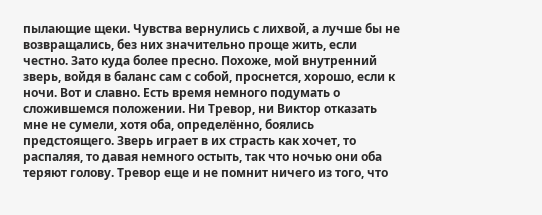пылающие щеки. Чувства вернулись с лихвой, а лучше бы не возвращались, без них значительно проще жить, если честно. Зато куда более пресно. Похоже, мой внутренний зверь, войдя в баланс сам с собой, проснется, хорошо, если к ночи. Вот и славно. Есть время немного подумать о сложившемся положении. Ни Тревор, ни Виктор отказать мне не сумели, хотя оба, определённо, боялись предстоящего. Зверь играет в их страсть как хочет, то распаляя, то давая немного остыть, так что ночью они оба теряют голову. Тревор еще и не помнит ничего из того, что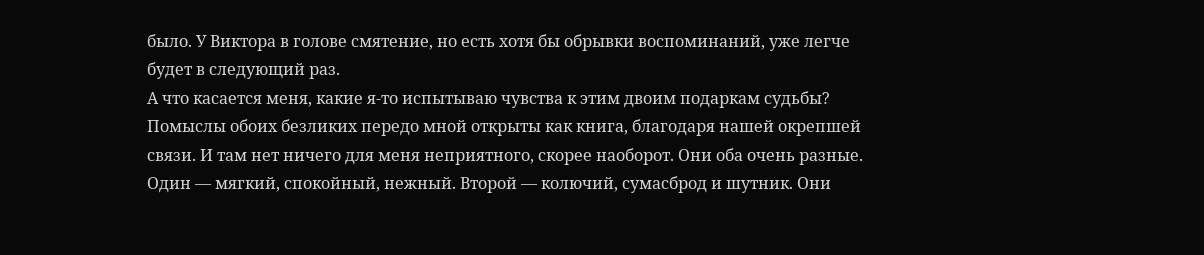было. У Виктора в голове смятение, но есть хотя бы обрывки воспоминаний, уже легче будет в следующий раз.
А что касается меня, какие я-то испытываю чувства к этим двоим подаркам судьбы? Помыслы обоих безликих передо мной открыты как книга, благодаря нашей окрепшей связи. И там нет ничего для меня неприятного, скорее наоборот. Они оба очень разные. Один — мягкий, спокойный, нежный. Второй — колючий, сумасброд и шутник. Они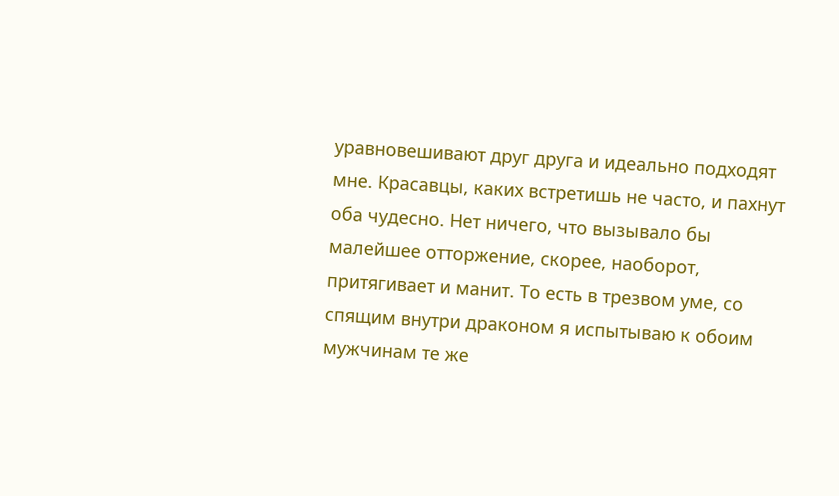уравновешивают друг друга и идеально подходят мне. Красавцы, каких встретишь не часто, и пахнут оба чудесно. Нет ничего, что вызывало бы малейшее отторжение, скорее, наоборот, притягивает и манит. То есть в трезвом уме, со спящим внутри драконом я испытываю к обоим мужчинам те же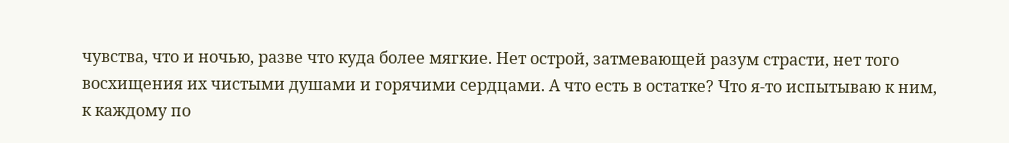чувства, что и ночью, разве что куда более мягкие. Нет острой, затмевающей разум страсти, нет того восхищения их чистыми душами и горячими сердцами. А что есть в остатке? Что я-то испытываю к ним, к каждому по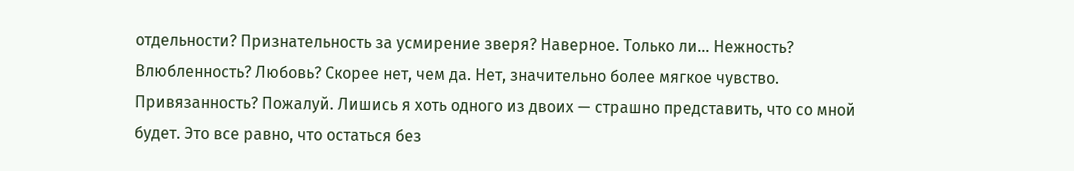отдельности? Признательность за усмирение зверя? Наверное. Только ли... Нежность? Влюбленность? Любовь? Скорее нет, чем да. Нет, значительно более мягкое чувство. Привязанность? Пожалуй. Лишись я хоть одного из двоих — страшно представить, что со мной будет. Это все равно, что остаться без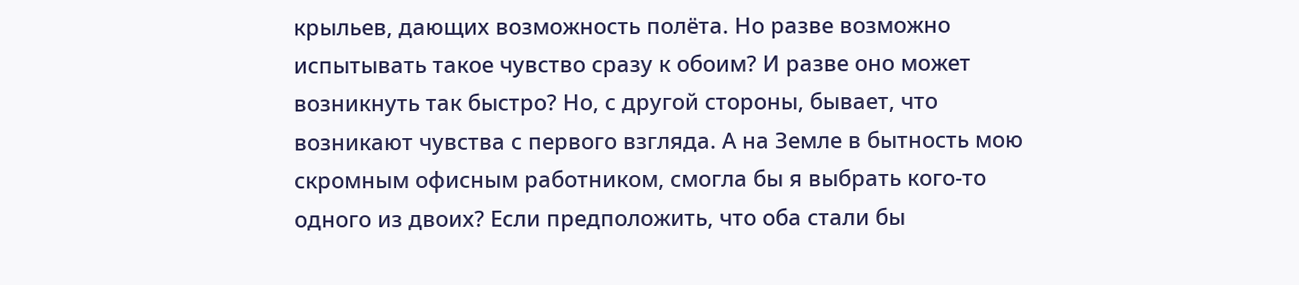крыльев, дающих возможность полёта. Но разве возможно испытывать такое чувство сразу к обоим? И разве оно может возникнуть так быстро? Но, с другой стороны, бывает, что возникают чувства с первого взгляда. А на Земле в бытность мою скромным офисным работником, смогла бы я выбрать кого-то одного из двоих? Если предположить, что оба стали бы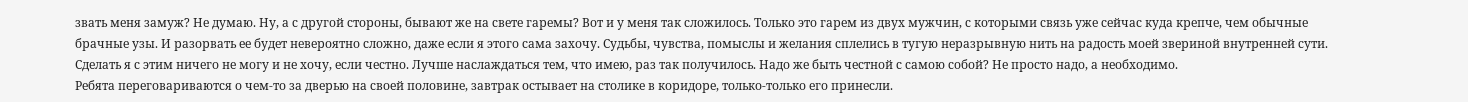звать меня замуж? Не думаю. Ну, а с другой стороны, бывают же на свете гаремы? Вот и у меня так сложилось. Только это гарем из двух мужчин, с которыми связь уже сейчас куда крепче, чем обычные брачные узы. И разорвать ее будет невероятно сложно, даже если я этого сама захочу. Судьбы, чувства, помыслы и желания сплелись в тугую неразрывную нить на радость моей звериной внутренней сути. Сделать я с этим ничего не могу и не хочу, если честно. Лучше наслаждаться тем, что имею, раз так получилось. Надо же быть честной с самою собой? Не просто надо, а необходимо.
Ребята переговариваются о чем-то за дверью на своей половине, завтрак остывает на столике в коридоре, только-только его принесли.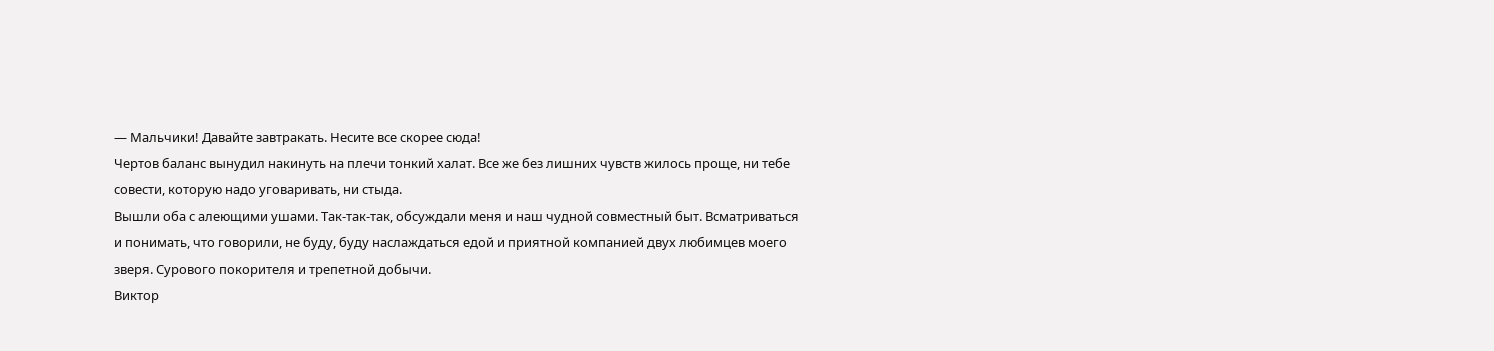— Мальчики! Давайте завтракать. Несите все скорее сюда!
Чертов баланс вынудил накинуть на плечи тонкий халат. Все же без лишних чувств жилось проще, ни тебе совести, которую надо уговаривать, ни стыда.
Вышли оба с алеющими ушами. Так-так-так, обсуждали меня и наш чудной совместный быт. Всматриваться и понимать, что говорили, не буду, буду наслаждаться едой и приятной компанией двух любимцев моего зверя. Сурового покорителя и трепетной добычи.
Виктор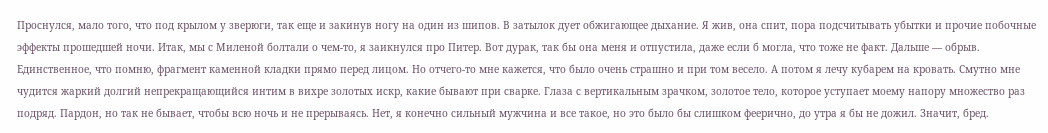Проснулся, мало того, что под крылом у зверюги, так еще и закинув ногу на один из шипов. В затылок дует обжигающее дыхание. Я жив, она спит, пора подсчитывать убытки и прочие побочные эффекты прошедшей ночи. Итак, мы с Миленой болтали о чем-то, я заикнулся про Питер. Вот дурак, так бы она меня и отпустила, даже если б могла, что тоже не факт. Дальше — обрыв. Единственное, что помню, фрагмент каменной кладки прямо перед лицом. Но отчего-то мне кажется, что было очень страшно и при том весело. А потом я лечу кубарем на кровать. Смутно мне чудится жаркий долгий непрекращающийся интим в вихре золотых искр, какие бывают при сварке. Глаза с вертикальным зрачком, золотое тело, которое уступает моему напору множество раз подряд. Пардон, но так не бывает, чтобы всю ночь и не прерываясь. Нет, я конечно сильный мужчина и все такое, но это было бы слишком феерично, до утра я бы не дожил. Значит, бред.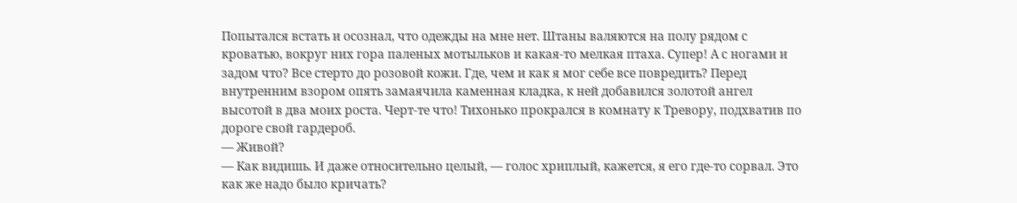Попытался встать и осознал, что одежды на мне нет. Штаны валяются на полу рядом с кроватью, вокруг них гора паленых мотыльков и какая-то мелкая птаха. Супер! А с ногами и задом что? Все стерто до розовой кожи. Где, чем и как я мог себе все повредить? Перед внутренним взором опять замаячила каменная кладка, к ней добавился золотой ангел высотой в два моих роста. Черт-те что! Тихонько прокрался в комнату к Тревору, подхватив по дороге свой гардероб.
— Живой?
— Как видишь. И даже относительно целый, — голос хриплый, кажется, я его где-то сорвал. Это как же надо было кричать?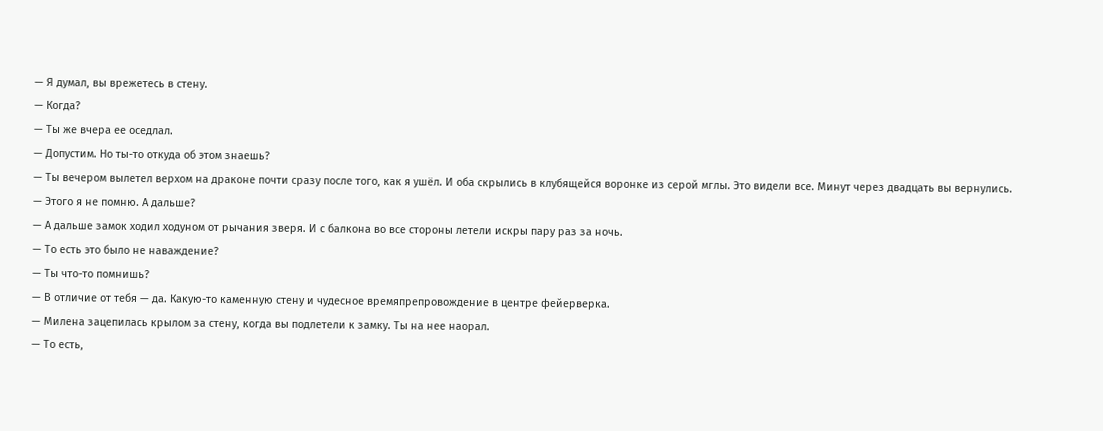— Я думал, вы врежетесь в стену.
— Когда?
— Ты же вчера ее оседлал.
— Допустим. Но ты-то откуда об этом знаешь?
— Ты вечером вылетел верхом на драконе почти сразу после того, как я ушёл. И оба скрылись в клубящейся воронке из серой мглы. Это видели все. Минут через двадцать вы вернулись.
— Этого я не помню. А дальше?
— А дальше замок ходил ходуном от рычания зверя. И с балкона во все стороны летели искры пару раз за ночь.
— То есть это было не наваждение?
— Ты что-то помнишь?
— В отличие от тебя — да. Какую-то каменную стену и чудесное времяпрепровождение в центре фейерверка.
— Милена зацепилась крылом за стену, когда вы подлетели к замку. Ты на нее наорал.
— То есть,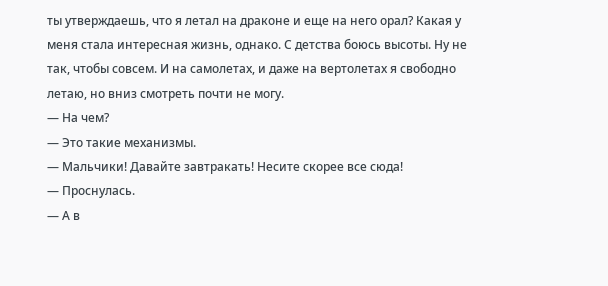ты утверждаешь, что я летал на драконе и еще на него орал? Какая у меня стала интересная жизнь, однако. С детства боюсь высоты. Ну не так, чтобы совсем. И на самолетах, и даже на вертолетах я свободно летаю, но вниз смотреть почти не могу.
— На чем?
— Это такие механизмы.
— Мальчики! Давайте завтракать! Несите скорее все сюда!
— Проснулась.
— А в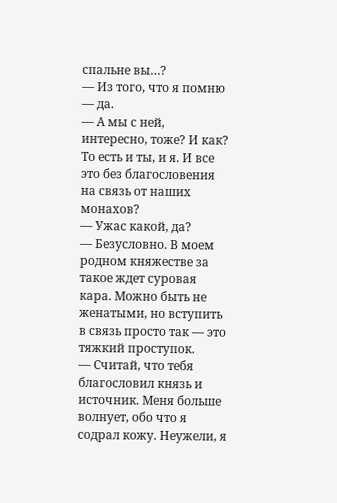спальне вы…?
— Из того, что я помню — да.
— А мы с ней, интересно, тоже? И как? То есть и ты, и я. И все это без благословения на связь от наших монахов?
— Ужас какой, да?
— Безусловно. В моем родном княжестве за такое ждет суровая кара. Можно быть не женатыми, но вступить в связь просто так — это тяжкий проступок.
— Считай, что тебя благословил князь и источник. Меня больше волнует, обо что я содрал кожу. Неужели, я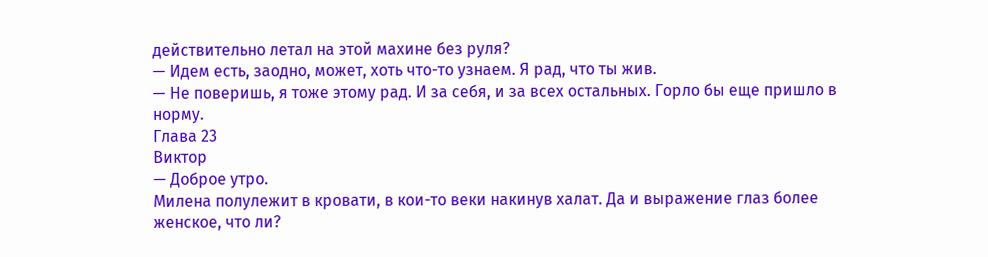действительно летал на этой махине без руля?
— Идем есть, заодно, может, хоть что-то узнаем. Я рад, что ты жив.
— Не поверишь, я тоже этому рад. И за себя, и за всех остальных. Горло бы еще пришло в норму.
Глава 23
Виктор
— Доброе утро.
Милена полулежит в кровати, в кои-то веки накинув халат. Да и выражение глаз более женское, что ли?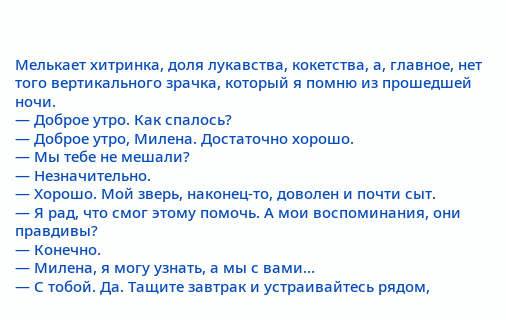Мелькает хитринка, доля лукавства, кокетства, а, главное, нет того вертикального зрачка, который я помню из прошедшей ночи.
— Доброе утро. Как спалось?
— Доброе утро, Милена. Достаточно хорошо.
— Мы тебе не мешали?
— Незначительно.
— Хорошо. Мой зверь, наконец-то, доволен и почти сыт.
— Я рад, что смог этому помочь. А мои воспоминания, они правдивы?
— Конечно.
— Милена, я могу узнать, а мы с вами…
— С тобой. Да. Тащите завтрак и устраивайтесь рядом,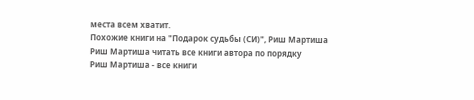места всем хватит.
Похожие книги на "Подарок судьбы (СИ)", Риш Мартиша
Риш Мартиша читать все книги автора по порядку
Риш Мартиша - все книги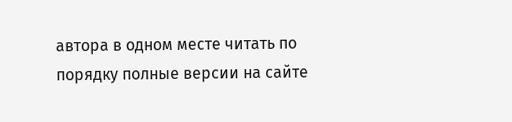автора в одном месте читать по порядку полные версии на сайте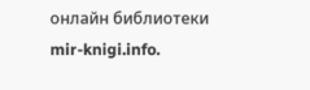онлайн библиотеки mir-knigi.info.